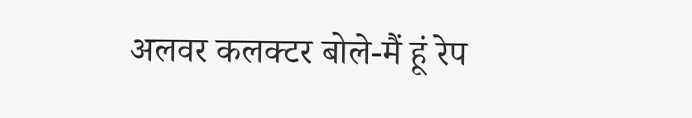अलवर कलक्टर बोले-मैं हूं रेप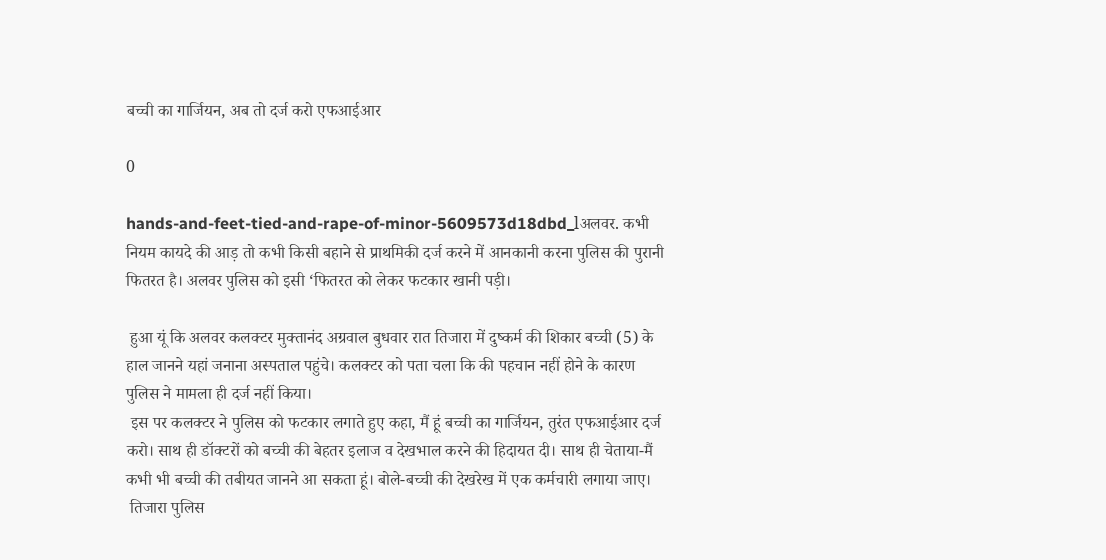बच्ची का गार्जियन, अब तो दर्ज करो एफआईआर

0

hands-and-feet-tied-and-rape-of-minor-5609573d18dbd_lअलवर. कभी नियम कायदे की आड़ तो कभी किसी बहाने से प्राथमिकी दर्ज करने में आनकानी करना पुलिस की पुरानी फितरत है। अलवर पुलिस को इसी ‘फितरत को लेकर फटकार खानी पड़ी।

 हुआ यूं कि अलवर कलक्टर मुक्तानंद अग्रवाल बुधवार रात तिजारा में दुष्कर्म की शिकार बच्ची (5) के हाल जानने यहां जनाना अस्पताल पहुंचे। कलक्टर को पता चला कि की पहचान नहीं होने के कारण पुलिस ने मामला ही दर्ज नहीं किया।
 इस पर कलक्टर ने पुलिस को फटकार लगाते हुए कहा, मैं हूं बच्ची का गार्जियन, तुरंत एफआईआर दर्ज करो। साथ ही डॉक्टरों को बच्ची की बेहतर इलाज व देखभाल करने की हिदायत दी। साथ ही चेताया-मैं कभी भी बच्ची की तबीयत जानने आ सकता हूं। बोले-बच्ची की देखरेख में एक कर्मचारी लगाया जाए।
 तिजारा पुलिस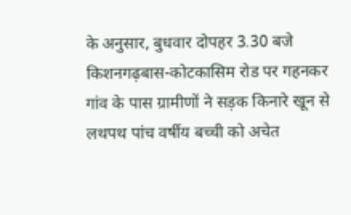के अनुसार, बुधवार दोपहर 3.30 बजे किशनगढ़बास-कोटकासिम रोड पर गहनकर गांव के पास ग्रामीणों ने सड़क किनारे खून से लथपथ पांच वर्षीय बच्ची को अचेत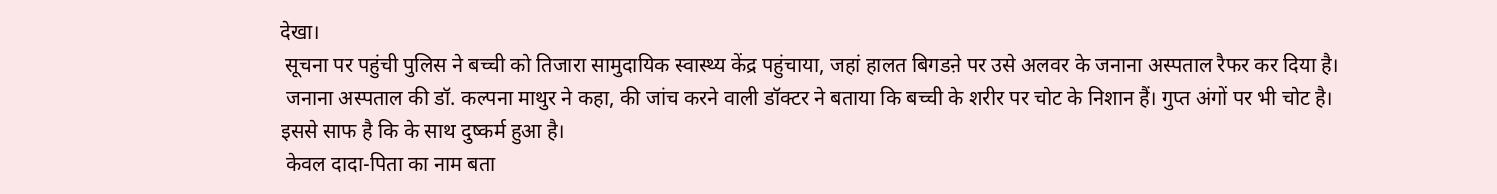देखा।
 सूचना पर पहुंची पुलिस ने बच्ची को तिजारा सामुदायिक स्वास्थ्य केंद्र पहुंचाया, जहां हालत बिगडऩे पर उसे अलवर के जनाना अस्पताल रैफर कर दिया है।
 जनाना अस्पताल की डॉ. कल्पना माथुर ने कहा, की जांच करने वाली डॉक्टर ने बताया कि बच्ची के शरीर पर चोट के निशान हैं। गुप्त अंगों पर भी चोट है। इससे साफ है कि के साथ दुष्कर्म हुआ है।
 केवल दादा-पिता का नाम बता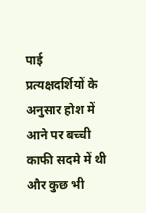पाई
प्रत्यक्षदर्शियों के अनुसार होश में आने पर बच्ची काफी सदमे में थी और कुछ भी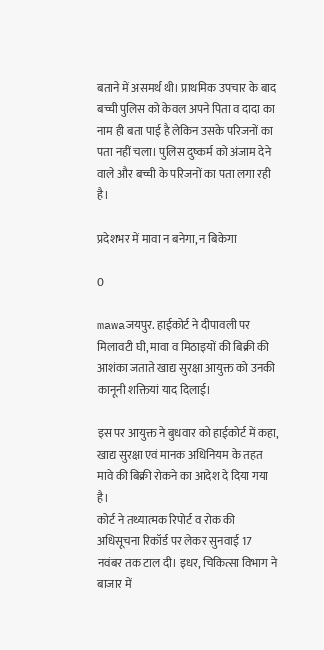बताने में असमर्थ थी। प्राथमिक उपचार के बाद बच्ची पुलिस को केवल अपने पिता व दादा का नाम ही बता पाई है लेकिन उसके परिजनों का पता नहीं चला। पुलिस दुष्कर्म को अंजाम देने वाले और बच्ची के परिजनों का पता लगा रही है।

प्रदेशभर में मावा न बनेगा, न बिकेगा

0

mawaजयपुर. हाईकोर्ट ने दीपावली पर मिलावटी घी, मावा व मिठाइयों की बिक्री की आशंका जताते खाद्य सुरक्षा आयुक्त को उनकी कानूनी शक्तियां याद दिलाई।

इस पर आयुक्त ने बुधवार को हाईकोर्ट में कहा, खाद्य सुरक्षा एवं मानक अधिनियम के तहत मावे की बिक्री रोकने का आदेश दे दिया गया है।
कोर्ट ने तथ्यात्मक रिपोर्ट व रोक की अधिसूचना रिकॉर्ड पर लेकर सुनवाई 17 नवंबर तक टाल दी। इधर, चिकित्सा विभाग ने बाजार में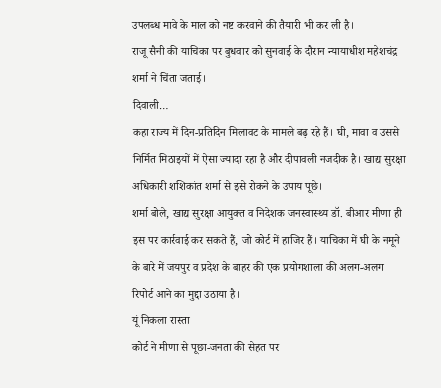उपलब्ध मावे के माल को नष्ट करवाने की तैयारी भी कर ली है।
राजू सैनी की याचिका पर बुधवार को सुनवाई के दौरान न्यायाधीश महेशचंद्र शर्मा ने चिंता जताई।
दिवाली…
कहा राज्य में दिन-प्रतिदिन मिलावट के मामले बढ़ रहे हैं। घी, मावा व उससे निर्मित मिठाइयों में ऐसा ज्यादा रहा है और दीपावली नजदीक है। खाद्य सुरक्षा अधिकारी शशिकांत शर्मा से इसे रोकने के उपाय पूछे।
शर्मा बोले, खाद्य सुरक्षा आयुक्त व निदेशक जनस्वास्थ्य डॉ. बीआर मीणा ही इस पर कार्रवाई कर सकते हैं, जो कोर्ट में हाजिर हैं। याचिका में घी के नमूने के बारे में जयपुर व प्रदेश के बाहर की एक प्रयोगशाला की अलग-अलग रिपोर्ट आने का मुद्दा उठाया है।
यूं निकला रास्ता
कोर्ट ने मीणा से पूछा-जनता की सेहत पर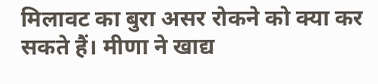मिलावट का बुरा असर रोकने को क्या कर सकते हैं। मीणा ने खाद्य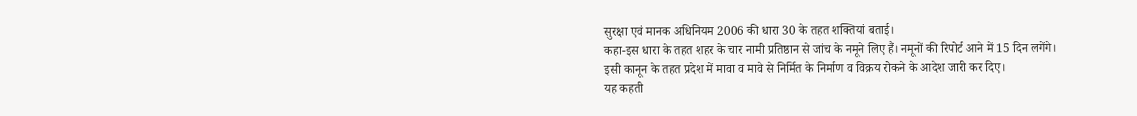सुरक्षा एवं मानक अधिनियम 2006 की धारा 30 के तहत शक्तियां बताई।
कहा-इस धारा के तहत शहर के चार नामी प्रतिष्ठान से जांच के नमूने लिए हैं। नमूनों की रिपोर्ट आने में 15 दिन लगेंगे। इसी कानून के तहत प्रदेश में मावा व मावे से निर्मित के निर्माण व विक्रय रोकने के आदेश जारी कर दिए।
यह कहती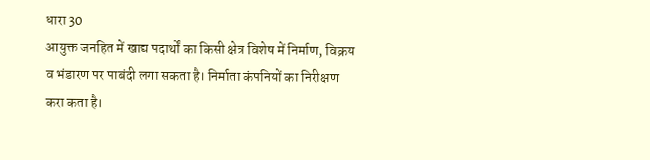धारा 30
आयुक्त जनहित में खाद्य पदार्थों का किसी क्षेत्र विशेष में निर्माण, विक्रय व भंडारण पर पाबंदी लगा सकता है। निर्माता कंपनियों का निरीक्षण करा कता है।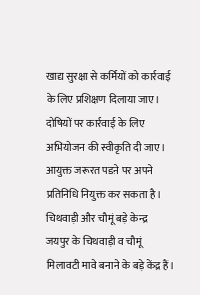खाद्य सुरक्षा से कर्मियों को कार्रवाई के लिए प्रशिक्षण दिलाया जाए। दोषियों पर कार्रवाई के लिए अभियोजन की स्वीकृति दी जाए। आयुक्त जरूरत पडऩे पर अपने प्रतिनिधि नियुक्त कर सकता है।
चिथवाड़ी और चौमूं बड़े केन्द्र
जयपुर के चिथवाड़ी व चौमूं मिलावटी मावे बनाने के बड़े केंद्र हैं।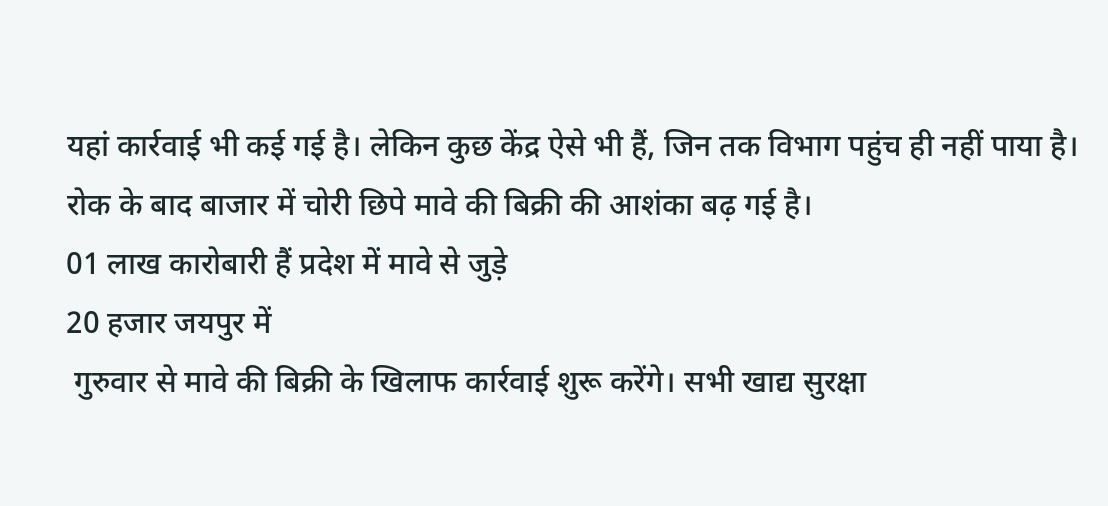यहां कार्रवाई भी कई गई है। लेकिन कुछ केंद्र ऐसे भी हैं, जिन तक विभाग पहुंच ही नहीं पाया है। रोक के बाद बाजार में चोरी छिपे मावे की बिक्री की आशंका बढ़ गई है।
01 लाख कारोबारी हैं प्रदेश में मावे से जुड़े
20 हजार जयपुर में
 गुरुवार से मावे की बिक्री के खिलाफ कार्रवाई शुरू करेंगे। सभी खाद्य सुरक्षा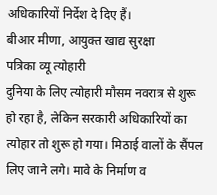अधिकारियों निर्देश दे दिए हैं।
बीआर मीणा, आयुक्त खाद्य सुरक्षा
पत्रिका व्यू त्योहारी
दुनिया के लिए त्योहारी मौसम नवरात्र से शुरू हो रहा है, लेकिन सरकारी अधिकारियों का त्योहार तो शुरू हो गया। मिठाई वालों के सैंपल लिए जाने लगे। मावे के निर्माण व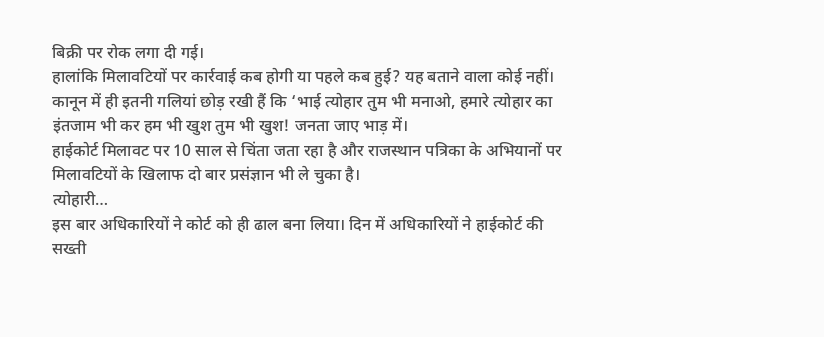बिक्री पर रोक लगा दी गई।
हालांकि मिलावटियों पर कार्रवाई कब होगी या पहले कब हुई? यह बताने वाला कोई नहीं। कानून में ही इतनी गलियां छोड़ रखी हैं कि ‘भाई त्योहार तुम भी मनाओ, हमारे त्योहार का इंतजाम भी कर हम भी खुश तुम भी खुश! जनता जाए भाड़ में।
हाईकोर्ट मिलावट पर 10 साल से चिंता जता रहा है और राजस्थान पत्रिका के अभियानों पर मिलावटियों के खिलाफ दो बार प्रसंज्ञान भी ले चुका है।
त्योहारी…
इस बार अधिकारियों ने कोर्ट को ही ढाल बना लिया। दिन में अधिकारियों ने हाईकोर्ट की सख्ती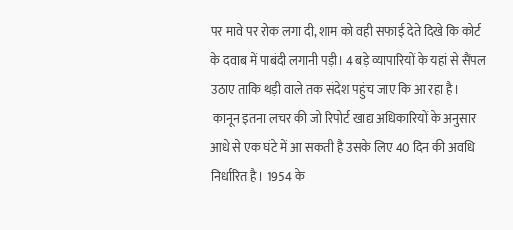पर मावे पर रोक लगा दी, शाम को वही सफाई देते दिखे कि कोर्ट के दवाब में पाबंदी लगानी पड़ी। 4 बड़े व्यापारियों के यहां से सैंपल उठाए ताकि थड़ी वाले तक संदेश पहुंच जाए कि आ रहा है।
 कानून इतना लचर की जो रिपोर्ट खाद्य अधिकारियों के अनुसार आधे से एक घंटे में आ सकती है उसके लिए 40 दिन की अवधि निर्धारित है। 1954 के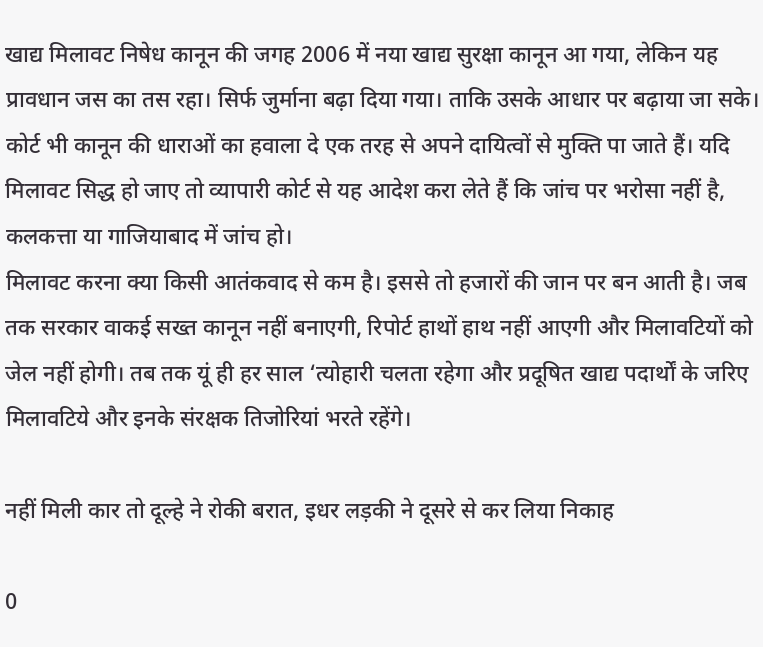खाद्य मिलावट निषेध कानून की जगह 2006 में नया खाद्य सुरक्षा कानून आ गया, लेकिन यह प्रावधान जस का तस रहा। सिर्फ जुर्माना बढ़ा दिया गया। ताकि उसके आधार पर बढ़ाया जा सके।
कोर्ट भी कानून की धाराओं का हवाला दे एक तरह से अपने दायित्वों से मुक्ति पा जाते हैं। यदि मिलावट सिद्ध हो जाए तो व्यापारी कोर्ट से यह आदेश करा लेते हैं कि जांच पर भरोसा नहीं है, कलकत्ता या गाजियाबाद में जांच हो।
मिलावट करना क्या किसी आतंकवाद से कम है। इससे तो हजारों की जान पर बन आती है। जब तक सरकार वाकई सख्त कानून नहीं बनाएगी, रिपोर्ट हाथों हाथ नहीं आएगी और मिलावटियों को जेल नहीं होगी। तब तक यूं ही हर साल ‘त्योहारी चलता रहेगा और प्रदूषित खाद्य पदार्थों के जरिए मिलावटिये और इनके संरक्षक तिजोरियां भरते रहेंगे।

नहीं मिली कार तो दूल्हे ने रोकी बरात, इधर लड़की ने दूसरे से कर लिया निकाह

0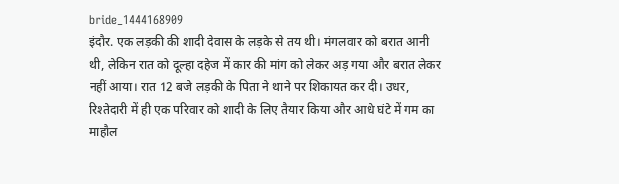bride_1444168909
इंदौर. एक लड़की की शादी देवास के लड़के से तय थी। मंगलवार को बरात आनी थी, लेकिन रात को दूल्हा दहेज में कार की मांग को लेकर अड़ गया और बरात लेकर नहीं आया। रात 12 बजे लड़की के पिता ने थाने पर शिकायत कर दी। उधर, रिश्तेदारी में ही एक परिवार को शादी के लिए तैयार किया और आधे घंटे में गम का माहौल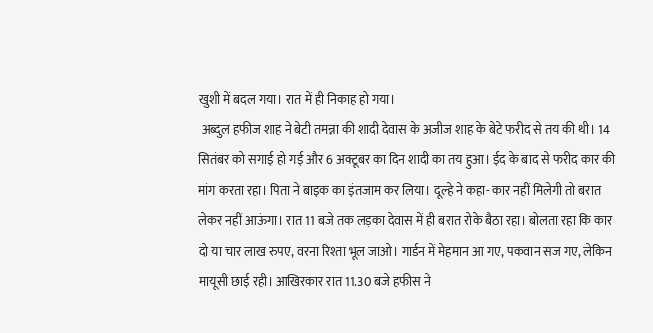खुशी में बदल गया। रात में ही निकाह हो गया।
 अब्दुल हफीज शाह ने बेटी तमन्ना की शादी देवास के अजीज शाह के बेटे फरीद से तय की थी। 14 सितंबर को सगाई हो गई और 6 अक्टूबर का दिन शादी का तय हुआ। ईद के बाद से फरीद कार की मांग करता रहा। पिता ने बाइक का इंतजाम कर लिया। दूल्हे ने कहा- कार नहीं मिलेगी तो बरात लेकर नहीं आऊंगा। रात 11 बजे तक लड़का देवास में ही बरात रोके बैठा रहा। बोलता रहा कि कार दो या चार लाख रुपए, वरना रिश्ता भूल जाओ। गार्डन में मेहमान आ गए, पकवान सज गए, लेकिन मायूसी छाई रही। आखिरकार रात 11.30 बजे हफीस ने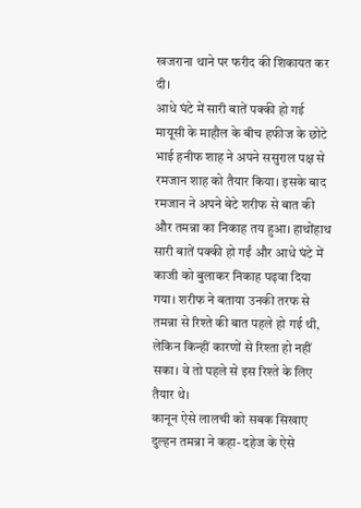खजराना थाने पर फरीद की शिकायत कर दी।
आधे घंटे में सारी बातें पक्की हो गई
मायूसी के माहौल के बीच हफीज के छोटे भाई हनीफ शाह ने अपने ससुराल पक्ष से रमजान शाह को तैयार किया। इसके बाद रमजान ने अपने बेटे शरीफ से बात की और तमन्ना का निकाह तय हुआ। हाथोंहाथ सारी बातें पक्की हो गईं और आधे घंटे में काजी को बुलाकर निकाह पढ़वा दिया गया। शरीफ ने बताया उनकी तरफ से तमन्ना से रिश्ते की बात पहले हो गई थी, लेकिन किन्हीं कारणों से रिश्ता हो नहीं सका। वे तो पहले से इस रिश्ते के लिए तैयार थे।
कानून ऐसे लालची को सबक सिखाए
दुल्हन तमन्ना ने कहा- दहेज के ऐसे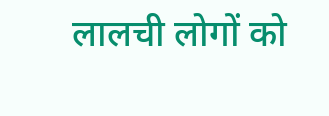लालची लोगों को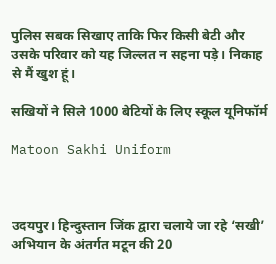पुलिस सबक सिखाए ताकि फिर किसी बेटी और उसके परिवार को यह जिल्लत न सहना पड़े। निकाह से मैं खुश हूं।

सखियों ने सिले 1000 बेटियों के लिए स्कूल यूनिफॉर्म

Matoon Sakhi Uniform



उदयपुर। हिन्दुस्तान जिंक द्वारा चलाये जा रहे ‘सखी’ अभियान के अंतर्गत मटून की 20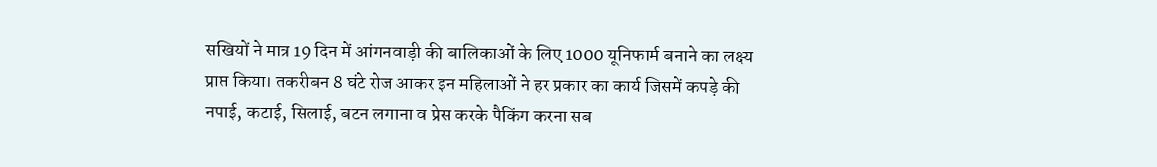सखियों ने मात्र 19 दिन में आंगनवाड़ी की बालिकाओं के लिए 1000 यूनिफार्म बनाने का लक्ष्य प्राप्त किया। तकरीबन 8 घंटे रोज आकर इन महिलाओं ने हर प्रकार का कार्य जिसमें कपड़े की नपाई, कटाई, सिलाई, बटन लगाना व प्रेस करके पैकिंग करना सब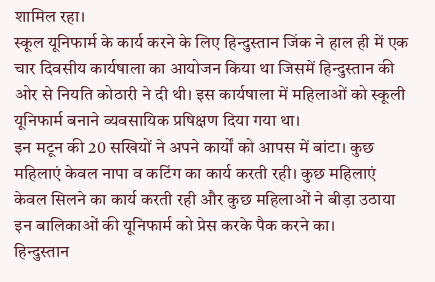शामिल रहा।
स्कूल यूनिफार्म के कार्य करने के लिए हिन्दुस्तान जिंक ने हाल ही में एक चार दिवसीय कार्यषाला का आयोजन किया था जिसमें हिन्दुस्तान की ओर से नियति कोठारी ने दी थी। इस कार्यषाला में महिलाओं को स्कूली यूनिफार्म बनाने व्यवसायिक प्रषिक्षण दिया गया था।
इन मटून की 20 सखियों ने अपने कार्यों को आपस में बांटा। कुछ महिलाएं केवल नापा व कटिंग का कार्य करती रही। कुछ महिलाएं केवल सिलने का कार्य करती रही और कुछ महिलाओं ने बीड़ा उठाया इन बालिकाओं की यूनिफार्म को प्रेस करके पैक करने का।
हिन्दुस्तान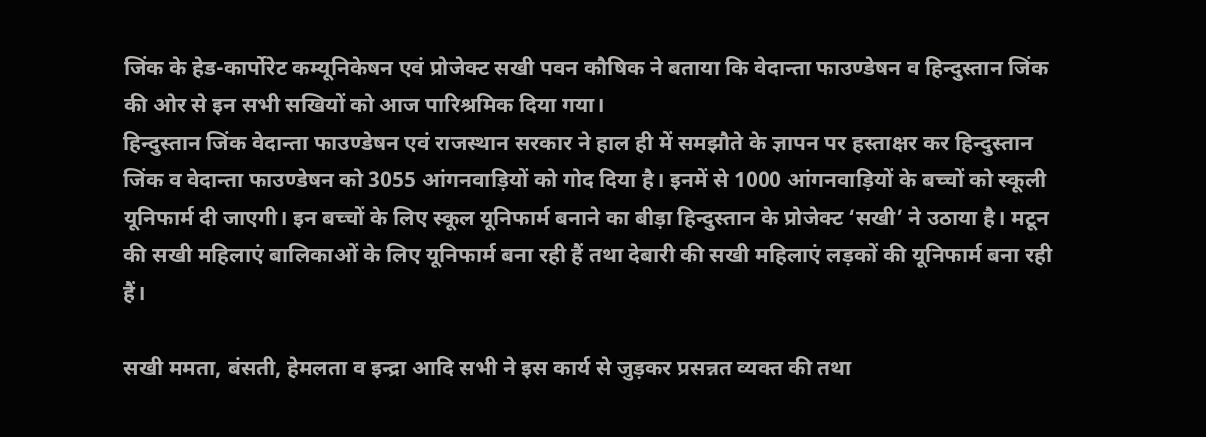जिंक के हेड-कार्पोरेट कम्यूनिकेषन एवं प्रोजेक्ट सखी पवन कौषिक ने बताया कि वेदान्ता फाउण्डेषन व हिन्दुस्तान जिंक की ओर से इन सभी सखियों को आज पारिश्रमिक दिया गया।
हिन्दुस्तान जिंक वेदान्ता फाउण्डेषन एवं राजस्थान सरकार ने हाल ही में समझौते के ज्ञापन पर हस्ताक्षर कर हिन्दुस्तान जिंक व वेदान्ता फाउण्डेषन को 3055 आंगनवाड़ियों को गोद दिया है। इनमें से 1000 आंगनवाड़ियों के बच्चों को स्कूली यूनिफार्म दी जाएगी। इन बच्चों के लिए स्कूल यूनिफार्म बनाने का बीड़ा हिन्दुस्तान के प्रोजेक्ट ‘सखी’ ने उठाया है। मटून की सखी महिलाएं बालिकाओं के लिए यूनिफार्म बना रही हैं तथा देबारी की सखी महिलाएं लड़कों की यूनिफार्म बना रही हैं।

सखी ममता, बंसती, हेमलता व इन्द्रा आदि सभी ने इस कार्य से जुड़कर प्रसन्नत व्यक्त की तथा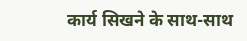कार्य सिखने के साथ-साथ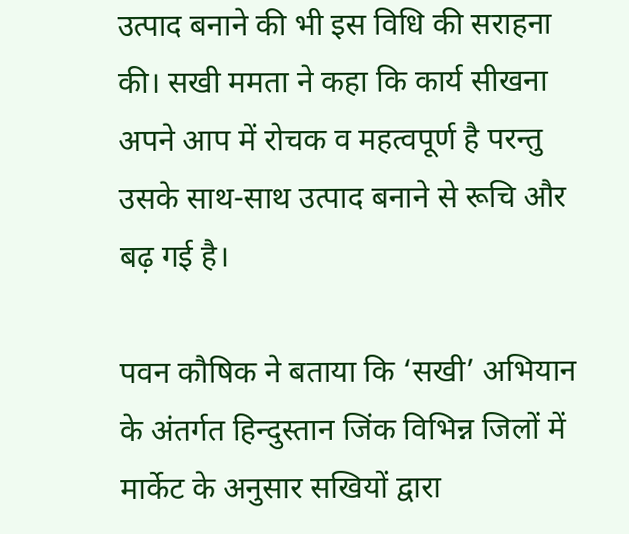उत्पाद बनाने की भी इस विधि की सराहना की। सखी ममता ने कहा कि कार्य सीखना अपने आप में रोचक व महत्वपूर्ण है परन्तु उसके साथ-साथ उत्पाद बनाने से रूचि और बढ़ गई है।

पवन कौषिक ने बताया कि ‘सखी’ अभियान के अंतर्गत हिन्दुस्तान जिंक विभिन्न जिलों में मार्केट के अनुसार सखियों द्वारा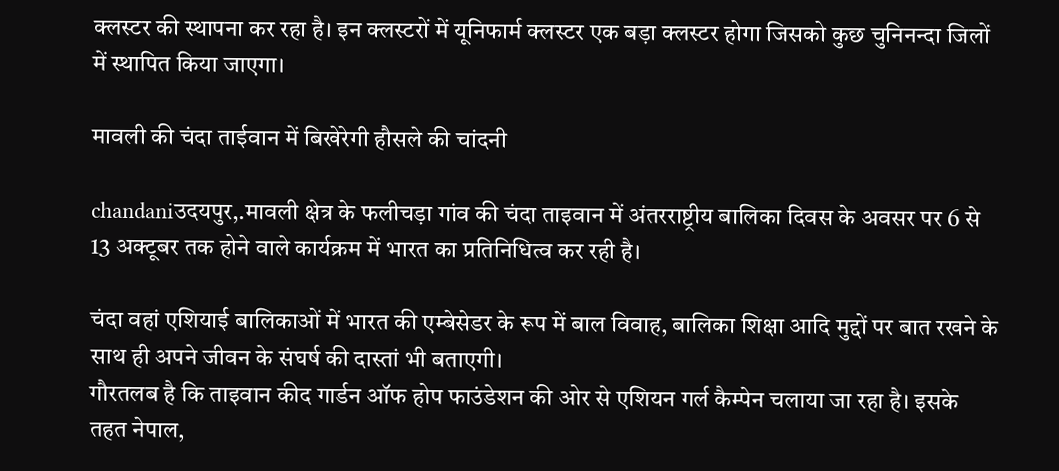क्लस्टर की स्थापना कर रहा है। इन क्लस्टरों में यूनिफार्म क्लस्टर एक बड़ा क्लस्टर होगा जिसको कुछ चुनिनन्दा जिलों में स्थापित किया जाएगा।

मावली की चंदा ताईवान में बिखेरेगी हौसले की चांदनी

chandaniउदयपुर,.मावली क्षेत्र के फलीचड़ा गांव की चंदा ताइवान में अंतरराष्ट्रीय बालिका दिवस के अवसर पर 6 से 13 अक्टूबर तक होने वाले कार्यक्रम में भारत का प्रतिनिधित्व कर रही है।

चंदा वहां एशियाई बालिकाओं में भारत की एम्बेसेडर के रूप में बाल विवाह, बालिका शिक्षा आदि मुद्दों पर बात रखने के साथ ही अपने जीवन के संघर्ष की दास्तां भी बताएगी।
गौरतलब है कि ताइवान कीद गार्डन ऑफ होप फाउंडेशन की ओर से एशियन गर्ल कैम्पेन चलाया जा रहा है। इसके तहत नेपाल,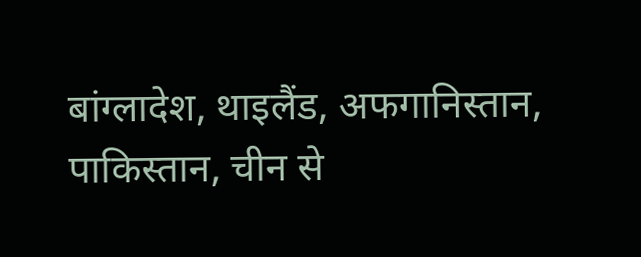बांग्लादेश, थाइलैंड, अफगानिस्तान, पाकिस्तान, चीन से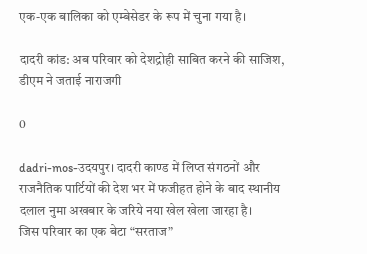एक-एक बालिका को एम्बेसेडर के रूप में चुना गया है।

दादरी कांड: अब परिवार को देशद्रोही साबित करने की साजिश, डीएम ने जताई नाराजगी

0

dadri-mos-उदयपुर। दादरी काण्ड में लिप्त संगठनों और राजनैतिक पार्टियों की देश भर में फजीहत होने के बाद स्थानीय दलाल नुमा अखबार के जरिये नया खेल खेला जारहा है।
जिस परिवार का एक बेटा “सरताज”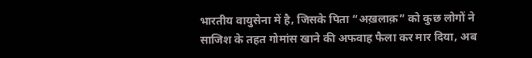भारतीय वायुसेना में है, जिसके पिता “अख़लाक़” को कुछ लोगों ने साजिश के तहत गोमांस खाने की अफवाह फैला कर मार दिया, अब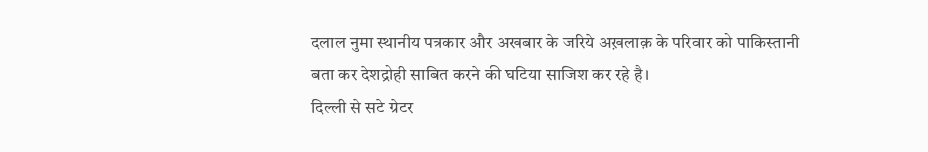दलाल नुमा स्थानीय पत्रकार और अखबार के जरिये अख़लाक़ के परिवार को पाकिस्तानी बता कर देशद्रोही साबित करने की घटिया साजिश कर रहे है।
दिल्ली से सटे ग्रेटर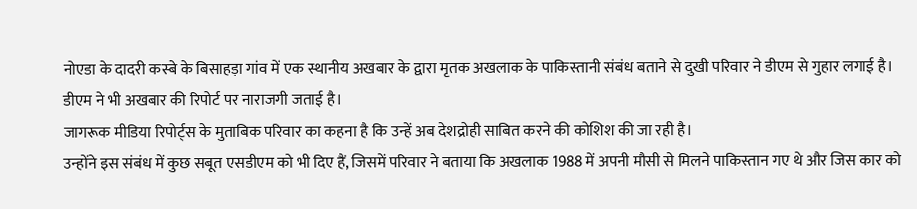नोएडा के दादरी कस्बे के बिसाहड़ा गांव में एक स्थानीय अखबार के द्वारा मृतक अखलाक के पाकिस्तानी संबंध बताने से दुखी परिवार ने डीएम से गुहार लगाई है। डीएम ने भी अखबार की रिपोर्ट पर नाराजगी जताई है।
जागरूक मीडिया रिपोर्ट्स के मुताबिक परिवार का कहना है कि उन्हें अब देशद्रोही साबित करने की कोशिश की जा रही है।
उन्होंने इस संबंध में कुछ सबूत एसडीएम को भी दिए हैं, जिसमें परिवार ने बताया कि अखलाक 1988 में अपनी मौसी से मिलने पाकिस्तान गए थे और जिस कार को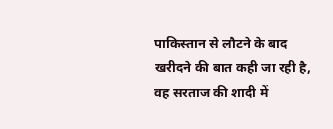पाकिस्तान से लौटने के बाद खरीदने की बात कही जा रही है, वह सरताज की शादी में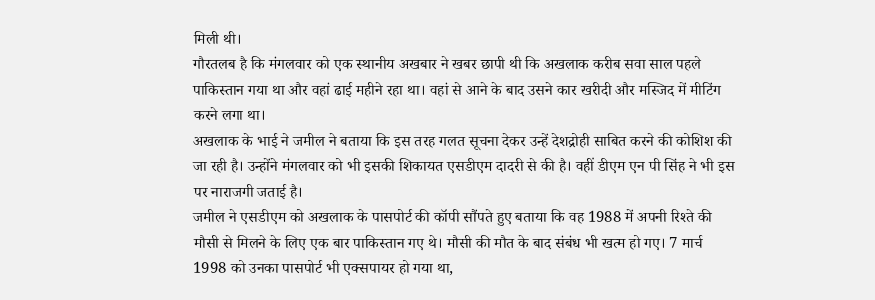मिली थी।
गौरतलब है कि मंगलवार को एक स्थानीय अखबार ने खबर छापी थी कि अखलाक करीब सवा साल पहले पाकिस्तान गया था और वहां ढाई महीने रहा था। वहां से आने के बाद उसने कार खरीदी और मस्जिद में मीटिंग करने लगा था।
अखलाक के भाई ने जमील ने बताया कि इस तरह गलत सूचना देकर उन्हें देशद्रोही साबित करने की कोशिश की जा रही है। उन्होंने मंगलवार को भी इसकी शिकायत एसडीएम दादरी से की है। वहीं डीएम एन पी सिंह ने भी इस पर नाराजगी जताई है।
जमील ने एसडीएम को अखलाक के पासपोर्ट की कॉपी सौंपते हुए बताया कि वह 1988 में अपनी रिश्ते की मौसी से मिलने के लिए एक बार पाकिस्तान गए थे। मौसी की मौत के बाद संबंध भी खत्म हो गए। 7 मार्च 1998 को उनका पासपोर्ट भी एक्सपायर हो गया था,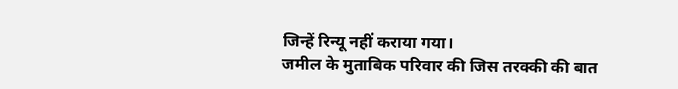जिन्हें रिन्यू नहीं कराया गया।
जमील के मुताबिक परिवार की जिस तरक्की की बात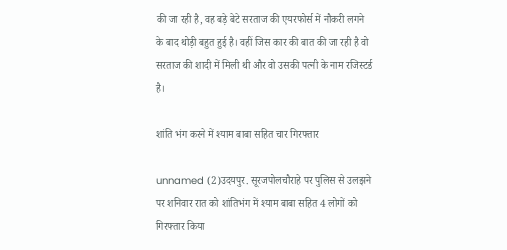की जा रही है, वह बड़े बेटे सरताज की एयरफोर्स में नौकरी लगने के बाद थोड़ी बहुत हुई है। वहीं जिस कार की बात की जा रही है वो सरताज की शादी में मिली थी और वो उसकी पत्नी के नाम रजिस्टर्ड है।

शांति भंग करने में श्याम बाबा सहित चार गिरफ्तार

unnamed (2)उदयपुर. सूरजपोलचौराहे पर पुलिस से उलझने पर शनिवार रात को शांतिभंग में श्याम बाबा सहित 4 लोगों को गिरफ्तार किया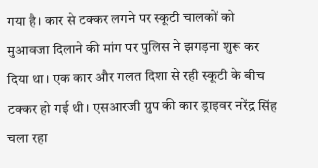गया है। कार से टक्कर लगने पर स्कूटी चालकों को मुआवजा दिलाने की मांग पर पुलिस ने झगड़ना शुरू कर दिया था। एक कार और गलत दिशा से रही स्कूटी के बीच टक्कर हो गई थी। एसआरजी ग्रुप की कार ड्राइवर नरेंद्र सिंह चला रहा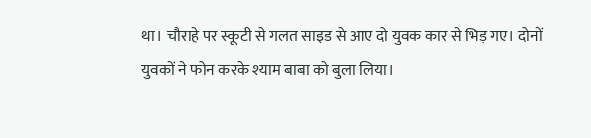था। चौराहे पर स्कूटी से गलत साइड से आए दो युवक कार से भिड़ गए। दोनों युवकों ने फोन करके श्याम बाबा को बुला लिया।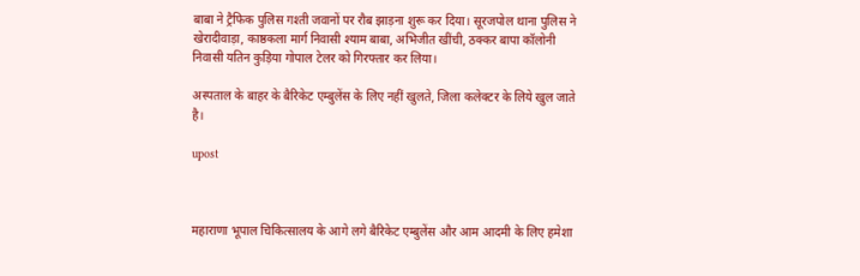बाबा ने ट्रैफिक पुलिस गश्ती जवानों पर रौब झाड़ना शुरू कर दिया। सूरजपोल थाना पुलिस ने खेरादीवाड़ा, काष्ठकला मार्ग निवासी श्याम बाबा, अभिजीत खींची, ठक्कर बापा कॉलोनी निवासी यतिन कुड़िया गोपाल टेलर को गिरफ्तार कर लिया।

अस्पताल के बाहर के बैरिकेट एम्बुलेंस के लिए नहीं खुलते, जिला कलेक्टर के लिये खुल जाते है।

upost



महाराणा भूपाल चिकित्सालय के आगे लगे बैरिकेट एम्बुलेंस और आम आदमी के लिए हमेशा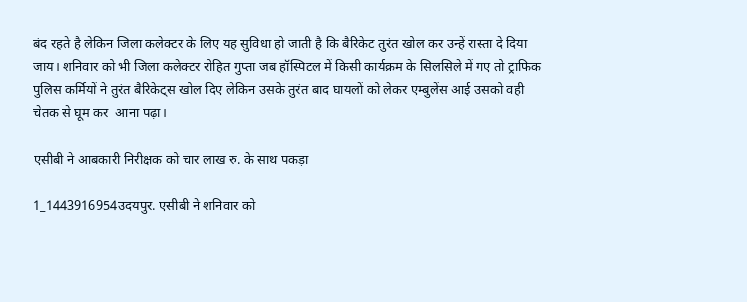बंद रहते है लेकिन जिला कलेक्टर के लिए यह सुविधा हो जाती है कि बैरिकेट तुरंत खोल कर उन्हें रास्ता दे दिया जाय। शनिवार को भी जिला कलेक्टर रोहित गुप्ता जब हॉस्पिटल में किसी कार्यक्रम के सिलसिले में गए तो ट्राफिक पुलिस कर्मियों ने तुरंत बैरिकेट्स खोल दिए लेकिन उसके तुरंत बाद घायलों को लेकर एम्बुलेंस आई उसको वही चेतक से घूम कर  आना पढ़ा।

एसीबी ने आबकारी निरीक्षक को चार लाख रु. के साथ पकड़ा

1_1443916954उदयपुर. एसीबी ने शनिवार को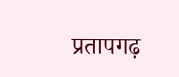प्रतापगढ़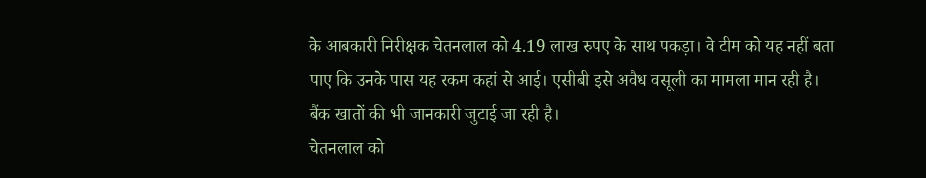के आबकारी निरीक्षक चेतनलाल को 4.19 लाख रुपए के साथ पकड़ा। वे टीम को यह नहीं बता पाए कि उनके पास यह रकम कहां से आई। एसीबी इसे अवैध वसूली का मामला मान रही है। बैंक खातों की भी जानकारी जुटाई जा रही है।
चेतनलाल को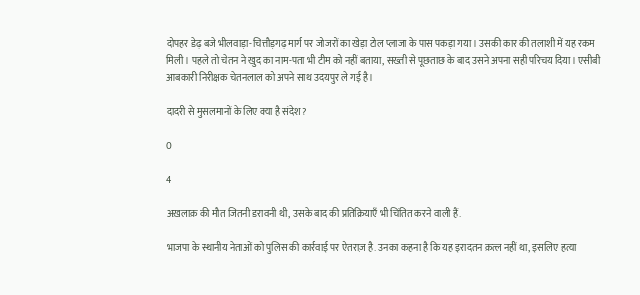दोपहर डेढ़ बजे भीलवाड़ा-चित्तौड़गढ़ मार्ग पर जोजरों का खेड़ा टोल प्लाजा के पास पकड़ा गया। उसकी कार की तलाशी में यह रकम मिली। पहले तो चेतन ने खुद का नाम-पता भी टीम को नहीं बताया, सख्ती से पूछताछ के बाद उसने अपना सही परिचय दिया। एसीबी आबकारी निरीक्षक चेतनलाल को अपने साथ उदयपुर ले गई है।

दादरी से मुसलमानों के लिए क्या है संदेश?

0

4

अख़लाक़ की मौत जितनी डरावनी थी, उसके बाद की प्रतिक्रियाएँ भी चिंतित करने वाली हैं.

भाजपा के स्थानीय नेताओं को पुलिस की कार्रवाई पर ऐतराज़ है. उनका कहना है कि यह इरादतन क़त्ल नहीं था, इसलिए हत्या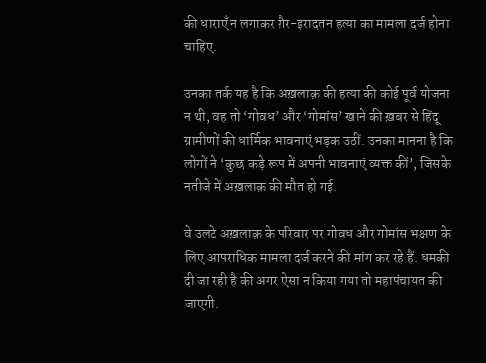की धाराएँ न लगाकर ग़ैर-इरादतन हत्या का मामला दर्ज होना चाहिए.

उनका तर्क यह है कि अख़लाक़ की हत्या की कोई पूर्व योजना न थी, वह तो ‘गोवध’ और ‘गोमांस’ खाने की ख़बर से हिंदू ग्रामीणों की धार्मिक भावनाएं भड़क उठीं. उनका मानना है कि लोगों ने ‘कुछ कड़े रूप में अपनी भावनाएं व्यक्त कीं’, जिसके नतीजे में अख़लाक़ की मौत हो गई.

वे उलटे अख़लाक़ के परिवार पर गोवध और गोमांस भक्षण के लिए आपराधिक मामला दर्ज करने की मांग कर रहे हैं. धमकी दी जा रही है की अगर ऐसा न किया गया तो महापंचायत की जाएगी.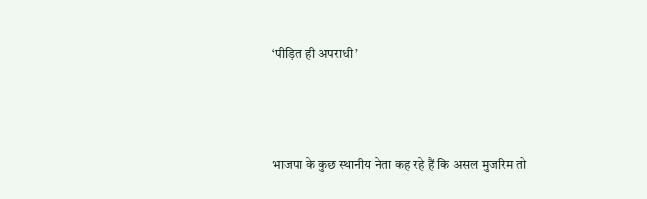‘पीड़ित ही अपराधी’



भाजपा के कुछ स्थानीय नेता कह रहे हैं कि असल मुजरिम तो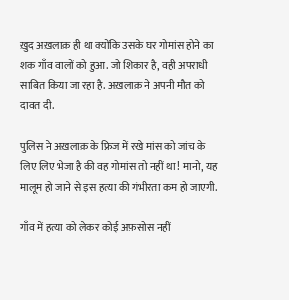ख़ुद अख़लाक़ ही था क्योंकि उसके घर गोमांस होने का शक गाँव वालों को हुआ. जो शिकार है, वही अपराधी साबित किया जा रहा है. अख़लाक़ ने अपनी मौत को दावत दी.

पुलिस ने अख़लाक़ के फ्रिज में रखे मांस को जांच के लिए लिए भेजा है की वह गोमांस तो नहीं था! मानो, यह मालूम हो जाने से इस हत्या की गंभीरता कम हो जाएगी.

गाँव में हत्या को लेकर कोई अफ़सोस नहीं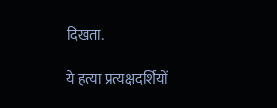दिखता.

ये हत्या प्रत्यक्षदर्शियों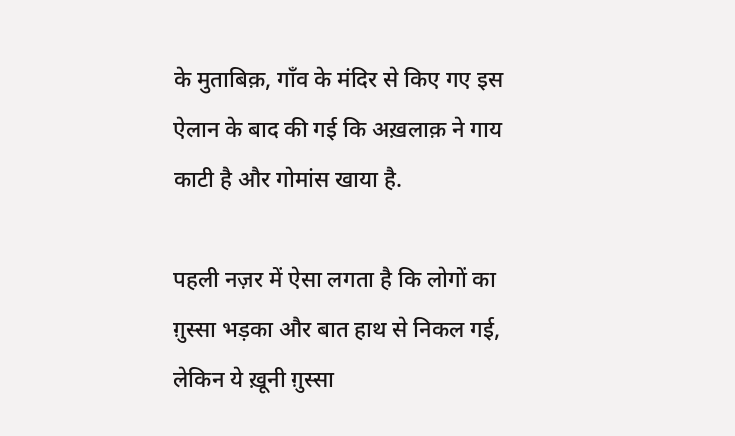के मुताबिक़, गाँव के मंदिर से किए गए इस ऐलान के बाद की गई कि अख़लाक़ ने गाय काटी है और गोमांस खाया है.

पहली नज़र में ऐसा लगता है कि लोगों का ग़ुस्सा भड़का और बात हाथ से निकल गई, लेकिन ये ख़ूनी ग़ुस्सा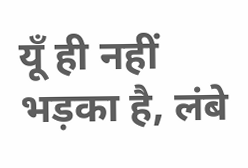यूँ ही नहीं भड़का है, लंबे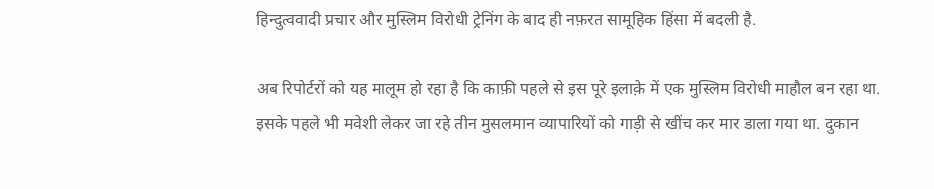हिन्दुत्ववादी प्रचार और मुस्लिम विरोधी ट्रेनिंग के बाद ही नफ़रत सामूहिक हिंसा में बदली है.

अब रिपोर्टरों को यह मालूम हो रहा है कि काफ़ी पहले से इस पूरे इलाक़े में एक मुस्लिम विरोधी माहौल बन रहा था. इसके पहले भी मवेशी लेकर जा रहे तीन मुसलमान व्यापारियों को गाड़ी से खींच कर मार डाला गया था. दुकान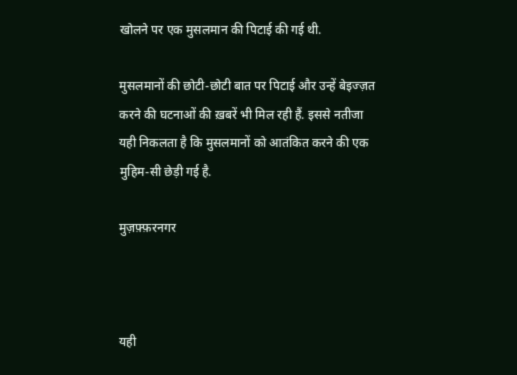खोलने पर एक मुसलमान की पिटाई की गई थी.

मुसलमानों की छोटी-छोटी बात पर पिटाई और उन्हें बेइज्ज़त करने की घटनाओं की ख़बरें भी मिल रही हैं. इससे नतीजा यही निकलता है कि मुसलमानों को आतंकित करने की एक मुहिम-सी छेड़ी गई है.

मुज़फ़्फ़रनगर



यही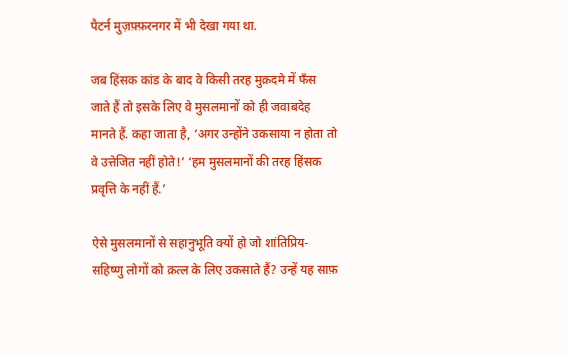पैटर्न मुज़फ़्फ़रनगर में भी देखा गया था.

जब हिंसक कांड के बाद वे किसी तरह मुक़दमे में फँस जाते हैं तो इसके लिए वे मुसलमानों को ही जवाबदेह मानते हैं. कहा जाता है, ‘अगर उन्होंने उकसाया न होता तो वे उत्तेजित नहीं होते!’ ‘हम मुसलमानों की तरह हिंसक प्रवृत्ति के नहीं हैं.’

ऐसे मुसलमानों से सहानुभूति क्यों हो जो शांतिप्रिय-सहिष्णु लोगों को क़त्ल के लिए उकसाते हैं? उन्हें यह साफ़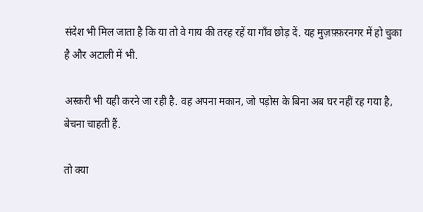संदेश भी मिल जाता है कि या तो वे गाय की तरह रहें या गाँव छोड़ दें. यह मुज़फ़्फ़रनगर में हो चुका है और अटाली में भी.

अस्करी भी यही करने जा रही है. वह अपना मकान, जो पड़ोस के बिना अब घर नहीं रह गया है, बेचना चाहती हैं.

तो क्या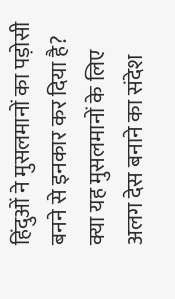हिंदुओं ने मुसलमानों का पड़ोसी बनने से इनकार कर दिया है? क्या यह मुसलमानों के लिए अलग देस बनाने का संदेश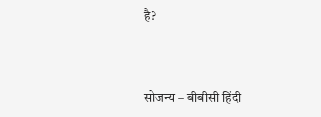है?



सोजन्य – बीबीसी हिंदी